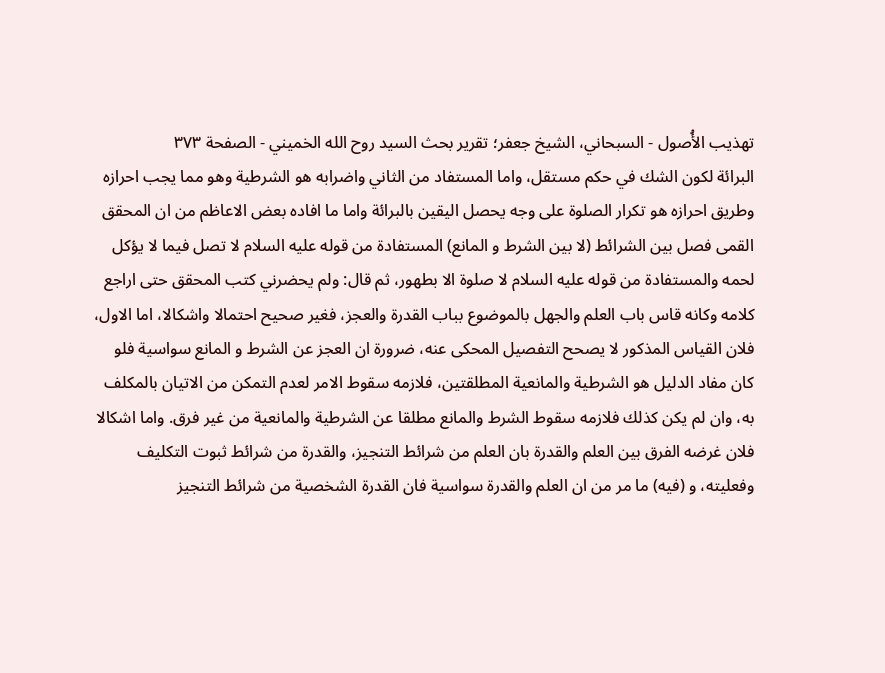تهذيب الأُصول - السبحاني، الشيخ جعفر؛ تقرير بحث السيد روح الله الخميني - الصفحة ٣٧٣
البرائة لكون الشك في حكم مستقل، واما المستفاد من الثاني واضرابه هو الشرطية وهو مما يجب احرازه وطريق احرازه هو تكرار الصلوة على وجه يحصل اليقين بالبرائة واما ما افاده بعض الاعاظم من ان المحقق القمى فصل بين الشرائط (لا بين الشرط و المانع) المستفادة من قوله عليه السلام لا تصل فيما لا يؤكل لحمه والمستفادة من قوله عليه السلام لا صلوة الا بطهور، ثم قال: ولم يحضرني كتب المحقق حتى اراجع كلامه وكانه قاس باب العلم والجهل بالموضوع بباب القدرة والعجز، فغير صحيح احتمالا واشكالا، اما الاول، فلان القياس المذكور لا يصحح التفصيل المحكى عنه، ضرورة ان العجز عن الشرط و المانع سواسية فلو كان مفاد الدليل هو الشرطية والمانعية المطلقتين، فلازمه سقوط الامر لعدم التمكن من الاتيان بالمكلف به، وان لم يكن كذلك فلازمه سقوط الشرط والمانع مطلقا عن الشرطية والمانعية من غير فرق. واما اشكالا فلان غرضه الفرق بين العلم والقدرة بان العلم من شرائط التنجيز، والقدرة من شرائط ثبوت التكليف وفعليته، و (فيه) ما مر من ان العلم والقدرة سواسية فان القدرة الشخصية من شرائط التنجيز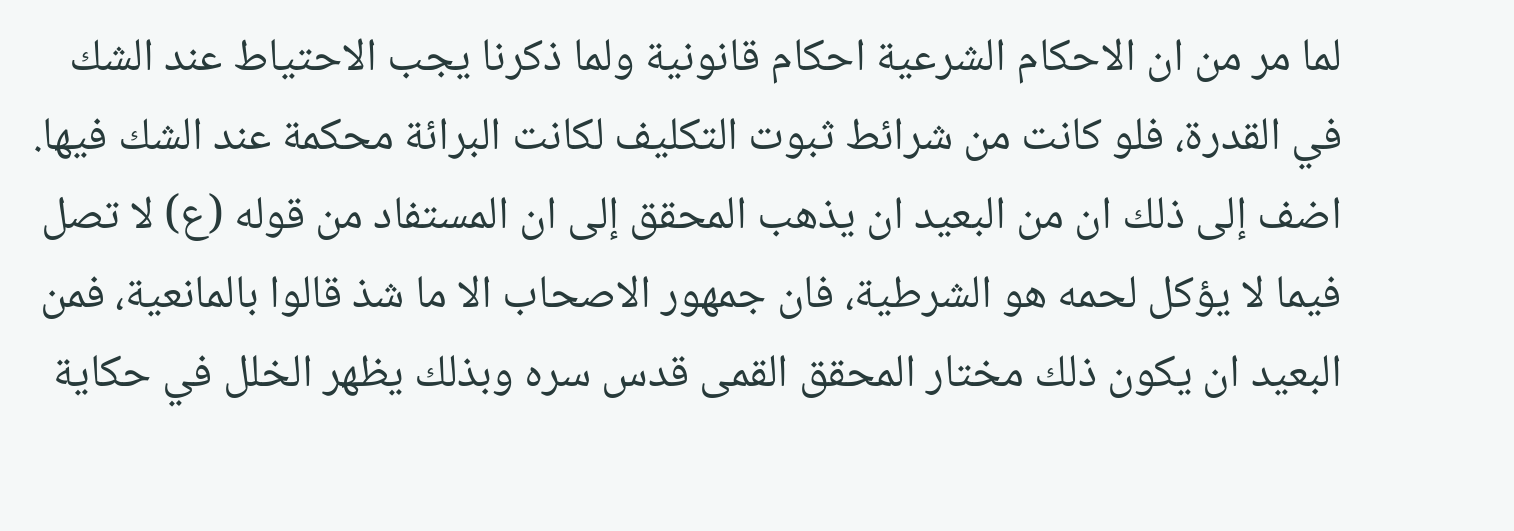لما مر من ان الاحكام الشرعية احكام قانونية ولما ذكرنا يجب الاحتياط عند الشك في القدرة، فلو كانت من شرائط ثبوت التكليف لكانت البرائة محكمة عند الشك فيها. اضف إلى ذلك ان من البعيد ان يذهب المحقق إلى ان المستفاد من قوله (ع) لا تصل فيما لا يؤكل لحمه هو الشرطية، فان جمهور الاصحاب الا ما شذ قالوا بالمانعية، فمن البعيد ان يكون ذلك مختار المحقق القمى قدس سره وبذلك يظهر الخلل في حكاية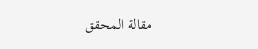مقالة المحقق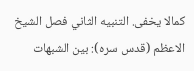كمالا يخفى. التنبيه الثاني فصل الشيخ الاعظم (قدس سره): بين الشبهات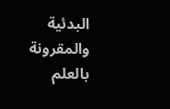البدئية والمقرونة بالعلم